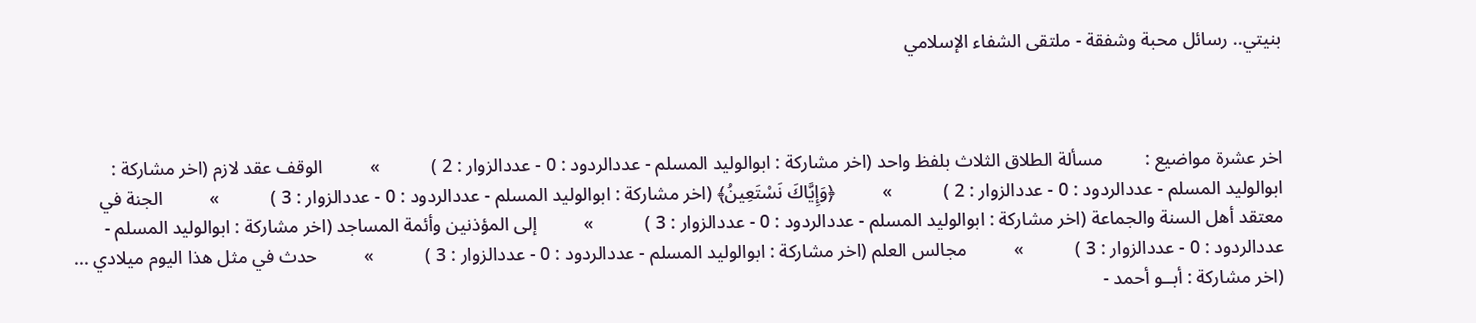بنيتي.. رسائل محبة وشفقة - ملتقى الشفاء الإسلامي



اخر عشرة مواضيع :         مسألة الطلاق الثلاث بلفظ واحد (اخر مشاركة : ابوالوليد المسلم - عددالردود : 0 - عددالزوار : 2 )           »          الوقف عقد لازم (اخر مشاركة : ابوالوليد المسلم - عددالردود : 0 - عددالزوار : 2 )           »          ﴿وَإِيَّاكَ نَسْتَعِينُ﴾ (اخر مشاركة : ابوالوليد المسلم - عددالردود : 0 - عددالزوار : 3 )           »          الجنة في معتقد أهل السنة والجماعة (اخر مشاركة : ابوالوليد المسلم - عددالردود : 0 - عددالزوار : 3 )           »          إلى المؤذنين وأئمة المساجد (اخر مشاركة : ابوالوليد المسلم - عددالردود : 0 - عددالزوار : 3 )           »          مجالس العلم (اخر مشاركة : ابوالوليد المسلم - عددالردود : 0 - عددالزوار : 3 )           »          حدث في مثل هذا اليوم ميلادي ... (اخر مشاركة : أبــو أحمد -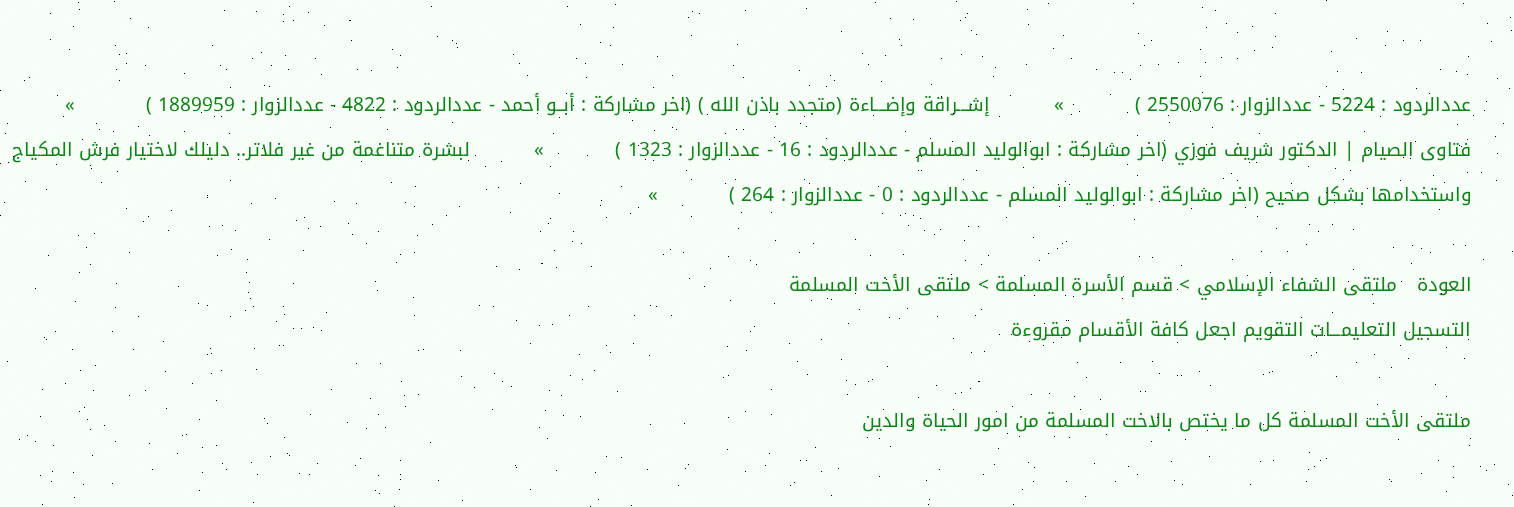عددالردود : 5224 - عددالزوار : 2550076 )           »          إشـــراقة وإضـــاءة (متجدد باذن الله ) (اخر مشاركة : أبــو أحمد - عددالردود : 4822 - عددالزوار : 1889959 )           »          فتاوى الصيام | الدكتور شريف فوزي (اخر مشاركة : ابوالوليد المسلم - عددالردود : 16 - عددالزوار : 1323 )           »          لبشرة متناغمة من غير فلاتر.. دليلك لاختيار فرش المكياج واستخدامها بشكل صحيح (اخر مشاركة : ابوالوليد المسلم - عددالردود : 0 - عددالزوار : 264 )           »

العودة   ملتقى الشفاء الإسلامي > قسم الأسرة المسلمة > ملتقى الأخت المسلمة
التسجيل التعليمـــات التقويم اجعل كافة الأقسام مقروءة

ملتقى الأخت المسلمة كل ما يختص بالاخت المسلمة من امور الحياة والدين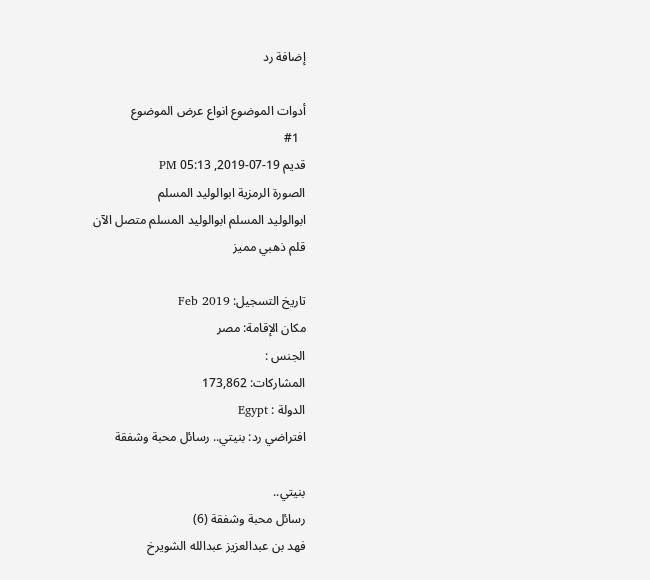إضافة رد

أدوات الموضوع انواع عرض الموضوع
  #1
قديم 19-07-2019, 05:13 PM
الصورة الرمزية ابوالوليد المسلم
ابوالوليد المسلم ابوالوليد المسلم متصل الآن
قلم ذهبي مميز

تاريخ التسجيل: Feb 2019
مكان الإقامة: مصر
الجنس :
المشاركات: 173,862
الدولة : Egypt
افتراضي رد: بنيتي.. رسائل محبة وشفقة

بنيتي..
رسائل محبة وشفقة (6)
فهد بن عبدالعزيز عبدالله الشويرخ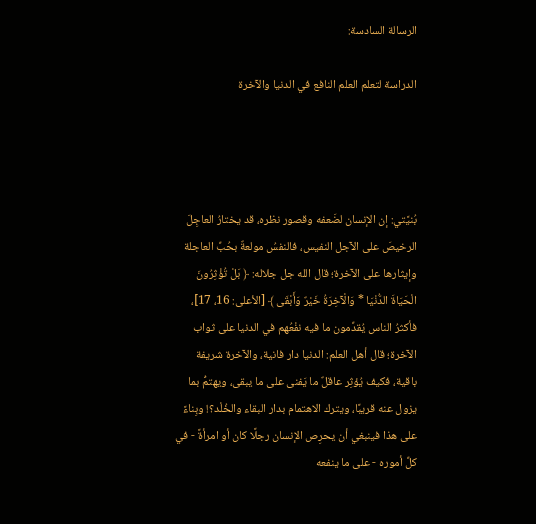الرسالة السادسة:

الدراسة لتعلم العلم النافع في الدنيا والآخرة




بُنيَّتي: إن الإنسان لضَعفه وقصور نظره، قد يختارُ العاجِلَ الرخيصَ على الآجل النفيس، فالنفسُ مولعةٌ بحُبِّ العاجلة وإيثارها على الآخرة؛ قال الله جل جلاله: ﴿ بَلْ تُؤْثِرُونَ الْحَيَاةَ الدُّنْيَا * وَالْآخِرَةُ خَيْرٌ وَأَبْقَى ﴾ [الأعلى: 16، 17]، فأكثرُ الناس يُقدِّمون ما فيه نفْعُهم في الدنيا على ثواب الآخرة؛ قال أهل العلم: الدنيا دار فانية، والآخرة شريفة باقية، فكيف يُؤثِر عاقلٌ ما يَفنى على ما يبقى، ويهتمُّ بما يزول عنه قريبًا، ويترك الاهتمام بدار البقاء والخُلْد؟! وبِناءً على هذا فينبغي أن يحرِص الإنسان رجلًا كان أو امرأةً - في كلِّ أموره - على ما ينفعه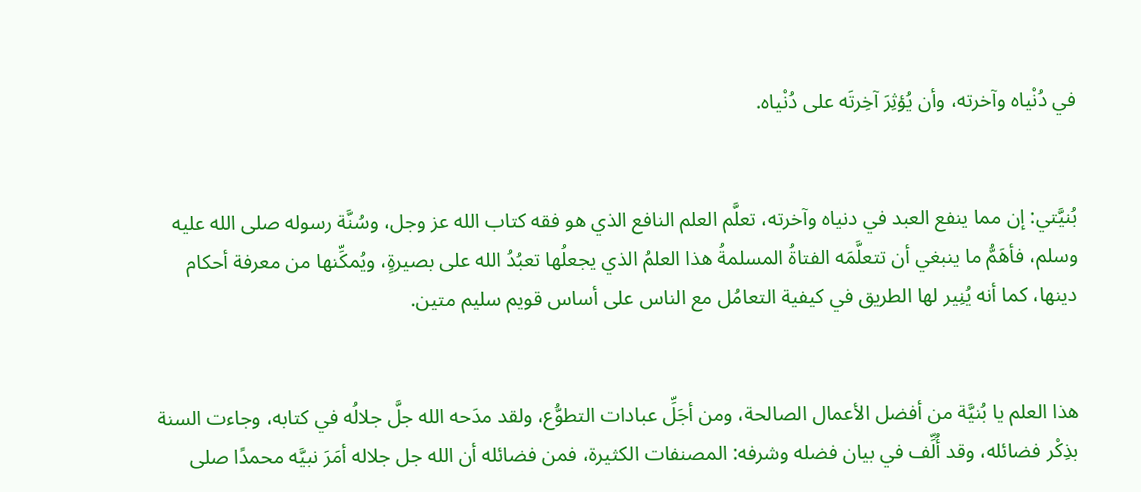في دُنْياه وآخرته، وأن يُؤثِرَ آخِرتَه على دُنْياه.


بُنيَّتي: إن مما ينفع العبد في دنياه وآخرته، تعلَّم العلم النافع الذي هو فقه كتاب الله عز وجل، وسُنَّة رسوله صلى الله عليه وسلم، فأهَمُّ ما ينبغي أن تتعلَّمَه الفتاةُ المسلمةُ هذا العلمُ الذي يجعلُها تعبُدُ الله على بصيرةٍ، ويُمكِّنها من معرفة أحكام دينها، كما أنه يُنِير لها الطريق في كيفية التعامُل مع الناس على أساس قويم سليم متين.


هذا العلم يا بُنيَّة من أفضل الأعمال الصالحة، ومن أجَلِّ عبادات التطوُّع، ولقد مدَحه الله جلَّ جلالُه في كتابه، وجاءت السنة بذِكْر فضائله، وقد أُلِّف في بيان فضله وشرفه: المصنفات الكثيرة، فمن فضائله أن الله جل جلاله أمَرَ نبيَّه محمدًا صلى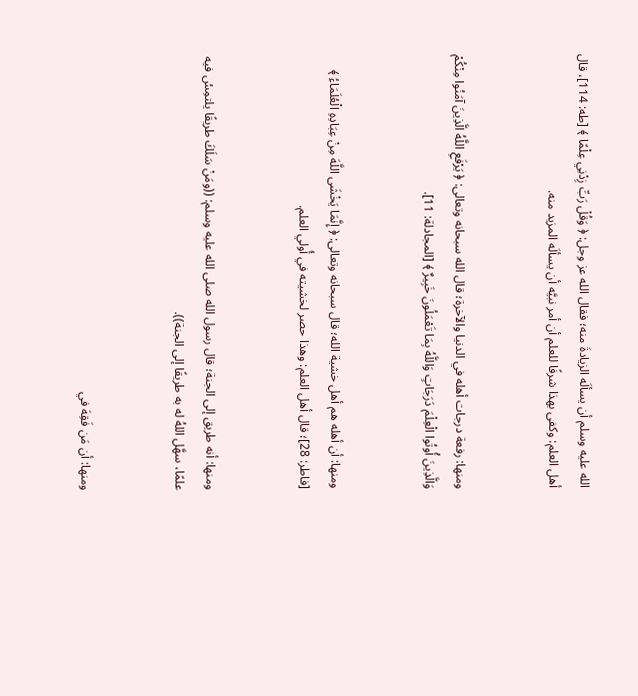الله عليه وسلم أن يسألَه الزيادةَ منه؛ فقال الله عز وجل: ﴿ وَقُلْ رَبِّ زِدْنِي عِلْمًا ﴾ [طه: 114]، قال أهل العلم: وكفى بهذا شرفًا للعلم أن أمر نبيَّه أن يسألَه المزيد منه.


ومنها: رفعة درجات أهله في الدنيا والآخرة؛ قال الله سبحانه وتعالى: ﴿ يَرْفَعِ اللَّهُ الَّذِينَ آمَنُوا مِنْكُمْ وَالَّذِينَ أُوتُوا الْعِلْمَ دَرَجَاتٍ وَاللَّهُ بِمَا تَعْمَلُونَ خَبِيرٌ ﴾ [المجادلة: 11].


ومنها: أن أهله هم أهل خشية الله؛ قال سبحانه وتعالى: ﴿ إِنَّمَا يَخْشَى اللَّهَ مِنْ عِبَادِهِ الْعُلَمَاءُ ﴾ [فاطر: 28]؛ قال أهل العلم: وهذا حصر لخشيته في أُولي العلم.


ومنها: أنه طريق إلى الجنة؛ قال رسول الله صلى الله عليه وسلم: ((ومَنْ سَلَكَ طريقًا يلتمِسُ فيه علمًا، سهَّل اللهُ له به طريقًا إلى الجنة)).


ومنها: أن مَن فَقِهَ في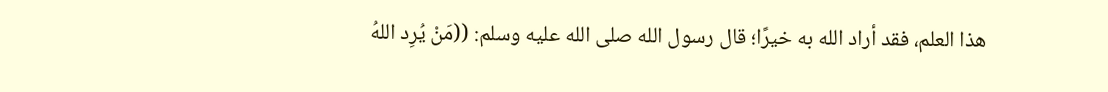هذا العلم، فقد أراد الله به خيرًا؛ قال رسول الله صلى الله عليه وسلم: ((مَنْ يُرِد اللهُ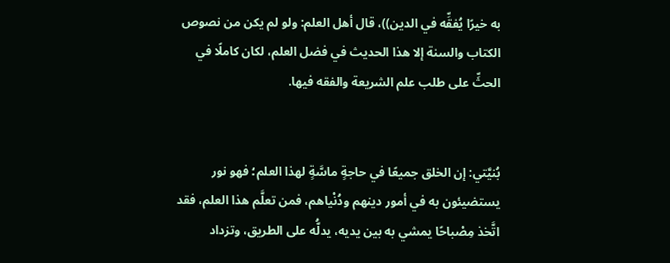به خيرًا يُفقِّه في الدين))، قال أهل العلم: ولو لم يكن من نصوص الكتاب والسنة إلا هذا الحديث في فضل العلم، لكان كاملًا في الحثِّ على طلب علم الشريعة والفقه فيها.


بُنيَّتي: إن الخلق جميعًا في حاجةٍ ماسَّةٍ لهذا العلم؛ فهو نور يستضيئون به في أمور دينهم ودُنْياهم، فمن تعلَّم هذا العلم، فقد اتَّخذ مِصْباحًا يمشي به بين يديه، يدلُّه على الطريق، وتزداد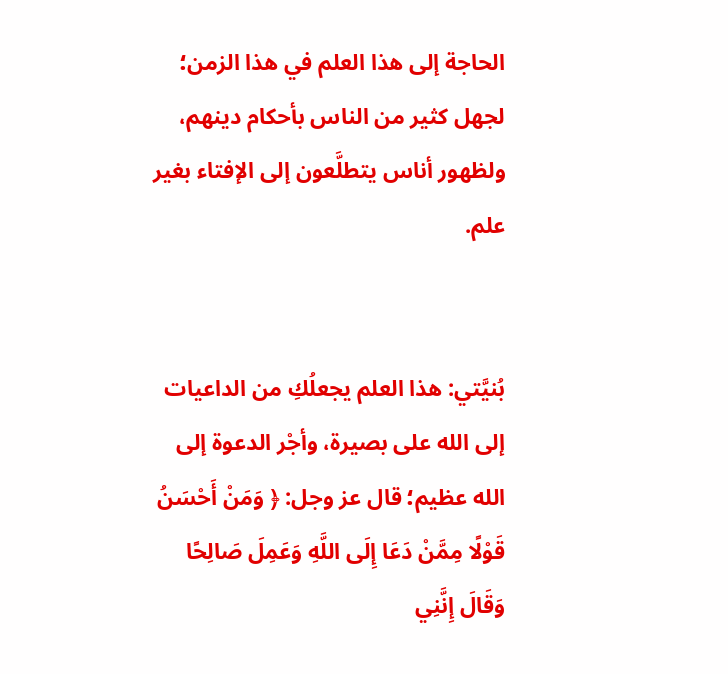الحاجة إلى هذا العلم في هذا الزمن؛ لجهل كثير من الناس بأحكام دينهم، ولظهور أناس يتطلَّعون إلى الإفتاء بغير علم.


بُنيَّتي: هذا العلم يجعلُكِ من الداعيات إلى الله على بصيرة، وأجْر الدعوة إلى الله عظيم؛ قال عز وجل: ﴿ وَمَنْ أَحْسَنُ قَوْلًا مِمَّنْ دَعَا إِلَى اللَّهِ وَعَمِلَ صَالِحًا وَقَالَ إِنَّنِي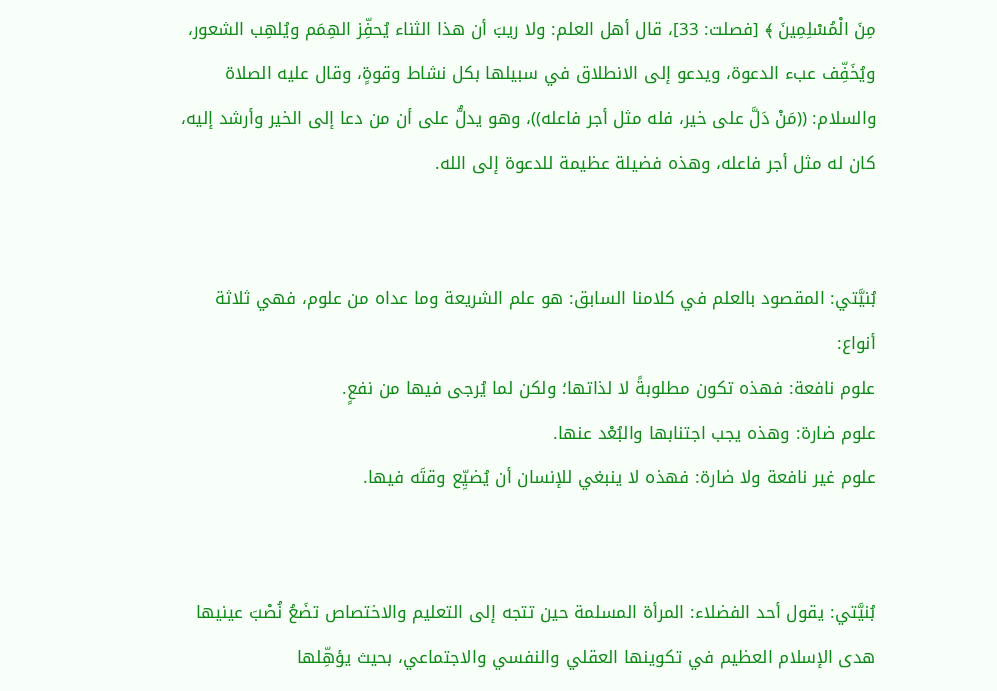مِنَ الْمُسْلِمِينَ ﴾ [فصلت: 33]، قال أهل العلم: ولا ريبَ أن هذا الثناء يُحفِّز الهِمَم ويُلهِب الشعور، ويُخَفِّف عبء الدعوة، ويدعو إلى الانطلاق في سبيلها بكل نشاط وقوةٍ، وقال عليه الصلاة والسلام: ((مَنْ دَلَّ على خير، فله مثل أجر فاعله))، وهو يدلُّ على أن من دعا إلى الخير وأرشد إليه، كان له مثل أجر فاعله، وهذه فضيلة عظيمة للدعوة إلى الله.


بُنيَّتي: المقصود بالعلم في كلامنا السابق: هو علم الشريعة وما عداه من علوم، فهي ثلاثة أنواع:
علوم نافعة: فهذه تكون مطلوبةً لا لذاتها؛ ولكن لما يُرجى فيها من نفعٍ.
علوم ضارة: وهذه يجب اجتنابها والبُعْد عنها.
علوم غير نافعة ولا ضارة: فهذه لا ينبغي للإنسان أن يُضيِّع وقتَه فيها.


بُنيَّتي: يقول أحد الفضلاء: المرأة المسلمة حين تتجه إلى التعليم والاختصاص تضَعُ نُصْبَ عينيها هدى الإسلام العظيم في تكوينها العقلي والنفسي والاجتماعي، بحيث يؤهِّلها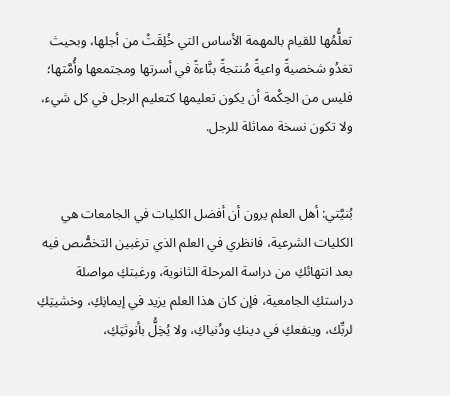تعلُّمُها للقيام بالمهمة الأساس التي خُلِقَتْ من أجلها، وبحيث تغدُو شخصيةً واعيةً مُنتجةً بنَّاءةً في أسرتها ومجتمعها وأُمَّتها؛ فليس من الحِكْمة أن يكون تعليمها كتعليم الرجل في كل شيء، ولا تكون نسخة مماثلة للرجل.


بُنيَّتي: أهل العلم يرون أن أفضل الكليات في الجامعات هي الكليات الشرعية، فانظري في العلم الذي ترغبين التخصُّص فيه بعد انتهائكِ من دراسة المرحلة الثانوية، ورغبتكِ مواصلة دراستكِ الجامعية، فإن كان هذا العلم يزيد في إيمانِكِ، وخشيتِكِ لربِّك، وينفعكِ في دينكِ ودُنياكِ، ولا يُخِلُّ بأنوثتِكِ،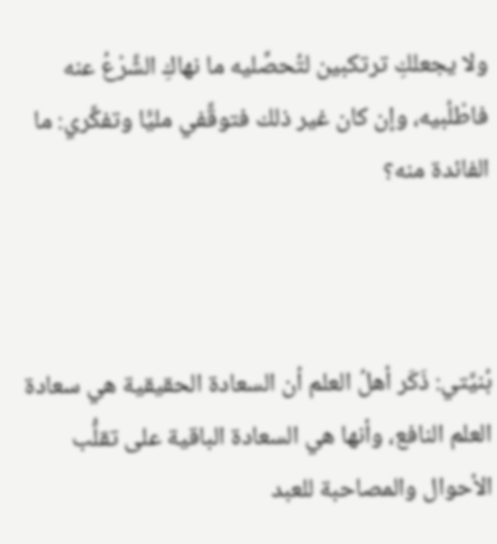ولا يجعلكِ ترتكبين لتُحصِّليه ما نهاكِ الشَّرْعُ عنه فاطْلُبيه، وإن كان غير ذلك فتوقَّفي مليًّا وتفكَّري: ما الفائدة منه؟



بُنيَّتي: ذَكَر أهلُ العلم أن السعادة الحقيقية هي سعادة العلم النافع، وأنها هي السعادة الباقية على تقلُّب الأحوال والمصاحبة للعبد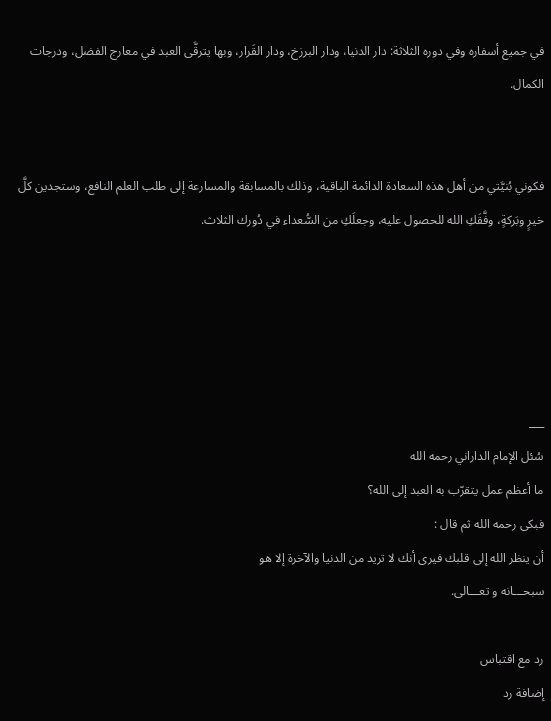في جميع أسفاره وفي دوره الثلاثة: دار الدنيا، ودار البرزخ، ودار القَرار، وبها يترقَّى العبد في معارج الفضل، ودرجات الكمال.


فكوني بُنيَّتي من أهل هذه السعادة الدائمة الباقية، وذلك بالمسابقة والمسارعة إلى طلب العلم النافع، وستجدين كلَّ خيرٍ وبَركةٍ، وفَّقَكِ الله للحصول عليه، وجعلَكِ من السُّعداء في دُورك الثلاث.





___
سُئل الإمام الداراني رحمه الله
ما أعظم عمل يتقرّب به العبد إلى الله؟
فبكى رحمه الله ثم قال :
أن ينظر الله إلى قلبك فيرى أنك لا تريد من الدنيا والآخرة إلا هو
سبحـــانه و تعـــالى.

رد مع اقتباس
إضافة رد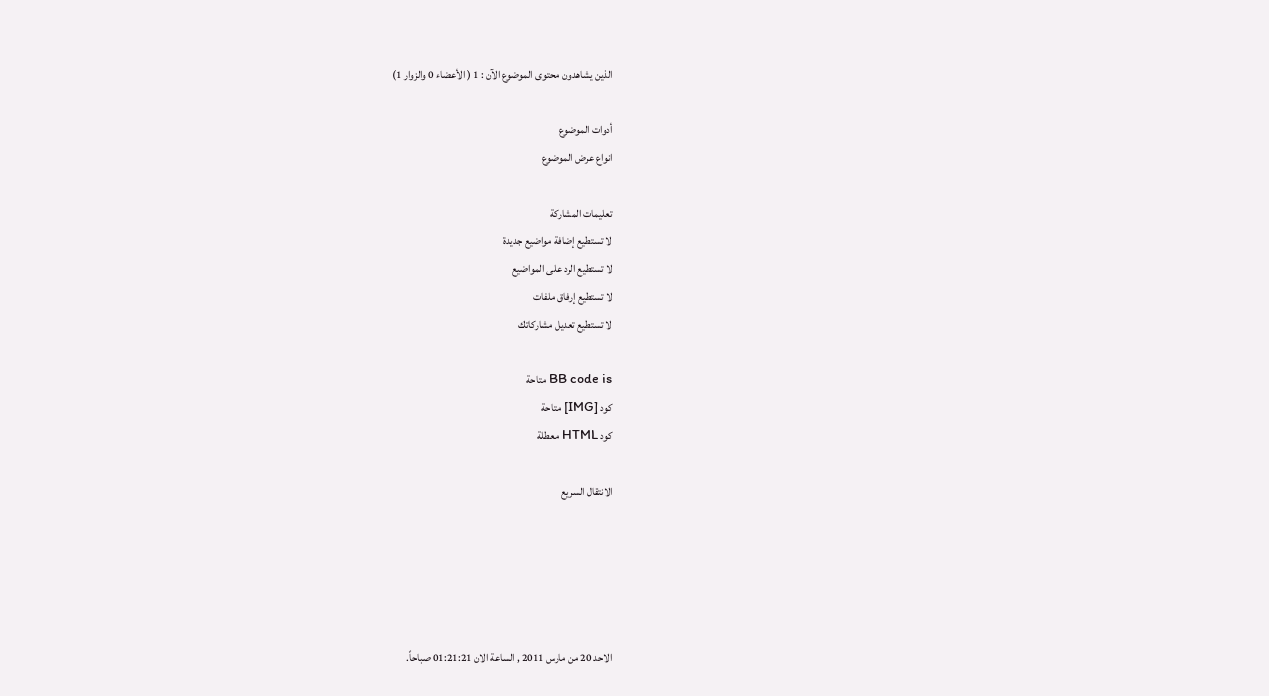الذين يشاهدون محتوى الموضوع الآن : 1 ( الأعضاء 0 والزوار 1)

أدوات الموضوع
انواع عرض الموضوع

تعليمات المشاركة
لا تستطيع إضافة مواضيع جديدة
لا تستطيع الرد على المواضيع
لا تستطيع إرفاق ملفات
لا تستطيع تعديل مشاركاتك

BB code is متاحة
كود [IMG] متاحة
كود HTML معطلة

الانتقال السريع





الاحد 20 من مارس 2011 , الساعة الان 01:21:21 صباحاً.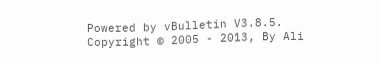Powered by vBulletin V3.8.5. Copyright © 2005 - 2013, By Ali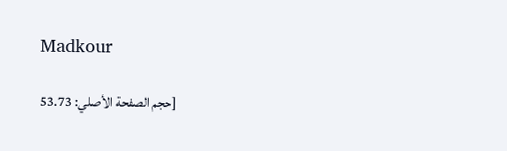Madkour

[حجم الصفحة الأصلي: 53.73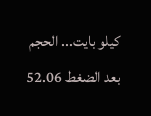كيلو بايت... الحجم بعد الضغط 52.06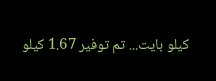كيلو بايت... تم توفير 1.67 كيلو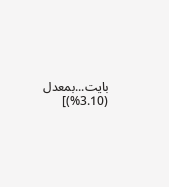بايت...بمعدل (3.10%)]